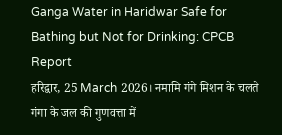Ganga Water in Haridwar Safe for Bathing but Not for Drinking: CPCB Report
हरिद्वार, 25 March 2026। नमामि गंगे मिशन के चलते गंगा के जल की गुणवत्ता में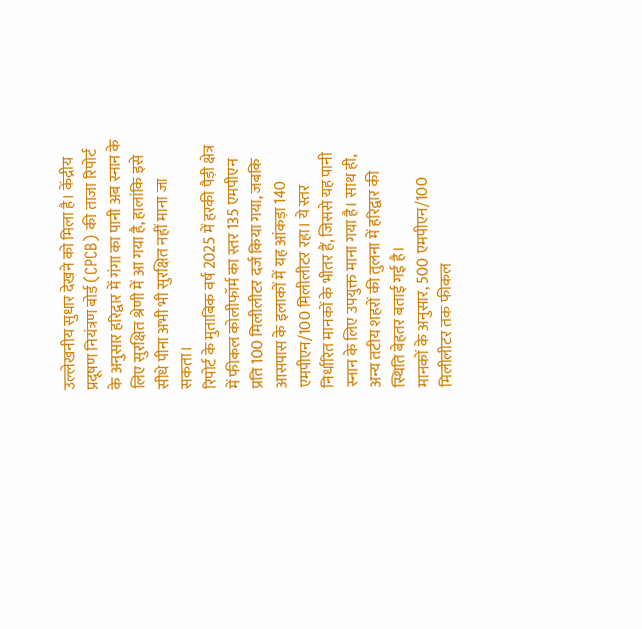उल्लेखनीय सुधार देखने को मिला है। केंद्रीय प्रदूषण नियंत्रण बोर्ड (CPCB) की ताजा रिपोर्ट के अनुसार हरिद्वार में गंगा का पानी अब स्नान के लिए सुरक्षित श्रेणी में आ गया है, हालांकि इसे सीधे पीना अभी भी सुरक्षित नहीं माना जा सकता।
रिपोर्ट के मुताबिक वर्ष 2025 में हरकी पैड़ी क्षेत्र में फीकल कोलीफॉर्म का स्तर 135 एमपीएन प्रति 100 मिलीलीटर दर्ज किया गया, जबकि आसपास के इलाकों में यह आंकड़ा 140 एमपीएन/100 मिलीलीटर रहा। ये स्तर निर्धारित मानकों के भीतर हैं, जिससे यह पानी स्नान के लिए उपयुक्त माना गया है। साथ ही, अन्य तटीय शहरों की तुलना में हरिद्वार की स्थिति बेहतर बताई गई है।
मानकों के अनुसार, 500 एमपीएन/100 मिलीलीटर तक फीकल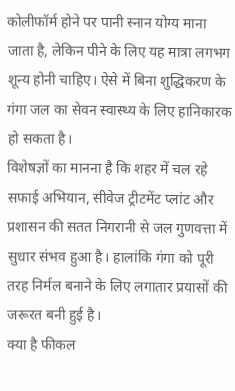कोलीफॉर्म होने पर पानी स्नान योग्य माना जाता है, लेकिन पीने के लिए यह मात्रा लगभग शून्य होनी चाहिए। ऐसे में बिना शुद्धिकरण के गंगा जल का सेवन स्वास्थ्य के लिए हानिकारक हो सकता है।
विशेषज्ञों का मानना है कि शहर में चल रहे सफाई अभियान, सीवेज ट्रीटमेंट प्लांट और प्रशासन की सतत निगरानी से जल गुणवत्ता में सुधार संभव हुआ है। हालांकि गंगा को पूरी तरह निर्मल बनाने के लिए लगातार प्रयासों की जरूरत बनी हुई है।
क्या है फीकल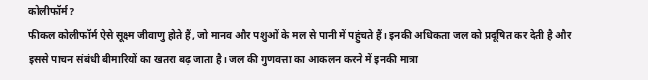कोलीफॉर्म?
फीकल कोलीफॉर्म ऐसे सूक्ष्म जीवाणु होते हैं, जो मानव और पशुओं के मल से पानी में पहुंचते हैं। इनकी अधिकता जल को प्रदूषित कर देती है और इससे पाचन संबंधी बीमारियों का खतरा बढ़ जाता है। जल की गुणवत्ता का आकलन करने में इनकी मात्रा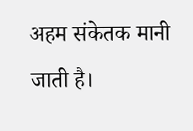अहम संकेतक मानी जाती है।